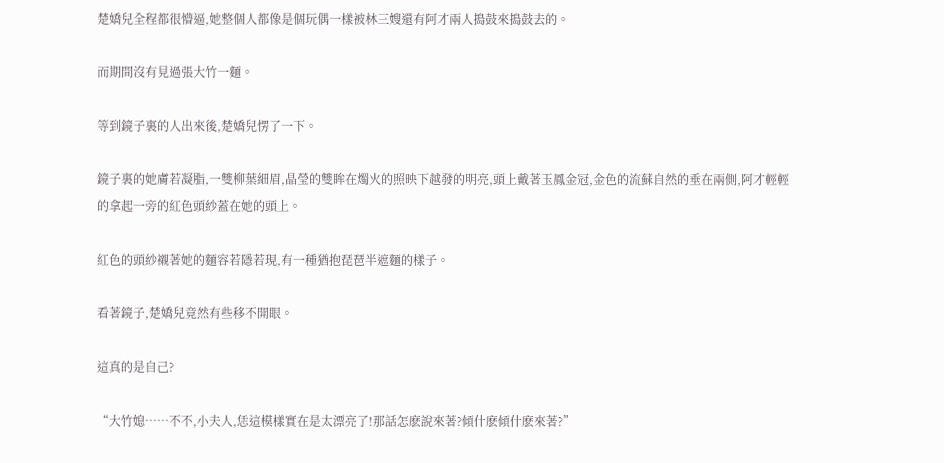楚嬌兒全程都很懵逼,她整個人都像是個玩偶一樣被林三嫂還有阿才兩人搗鼓來搗鼓去的。

而期間沒有見過張大竹一麵。

等到鏡子裏的人出來後,楚嬌兒愣了一下。

鏡子裏的她膚若凝脂,一雙柳葉細眉,晶瑩的雙眸在燭火的照映下越發的明亮,頭上戴著玉鳳金冠,金色的流蘇自然的垂在兩側,阿才輕輕的拿起一旁的紅色頭紗蓋在她的頭上。

紅色的頭紗襯著她的麵容若隱若現,有一種猶抱琵琶半遮麵的樣子。

看著鏡子,楚嬌兒竟然有些移不開眼。

這真的是自己?

“大竹媳……不不,小夫人,恁這模樣實在是太漂亮了!那話怎麽說來著?傾什麽傾什麽來著?”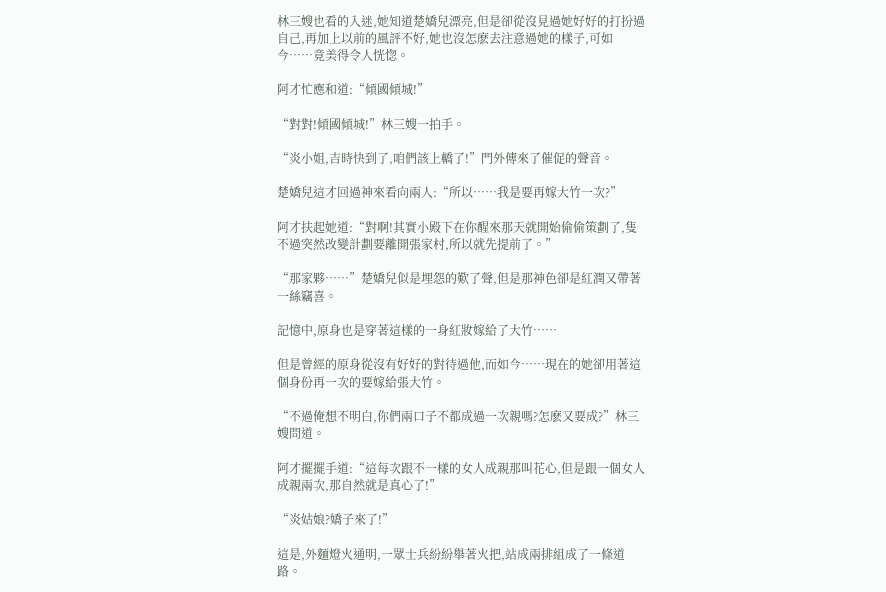林三嫂也看的入迷,她知道楚嬌兒漂亮,但是卻從沒見過她好好的打扮過自己,再加上以前的風評不好,她也沒怎麽去注意過她的樣子,可如今……竟美得令人恍惚。

阿才忙應和道:“傾國傾城!”

“對對!傾國傾城!”林三嫂一拍手。

“炎小姐,吉時快到了,咱們該上轎了!”門外傳來了催促的聲音。

楚嬌兒這才回過神來看向兩人:“所以……我是要再嫁大竹一次?”

阿才扶起她道:“對啊!其實小殿下在你醒來那天就開始偷偷策劃了,隻不過突然改變計劃要離開張家村,所以就先提前了。”

“那家夥……”楚嬌兒似是埋怨的歎了聲,但是那神色卻是紅潤又帶著一絲竊喜。

記憶中,原身也是穿著這樣的一身紅妝嫁給了大竹……

但是曾經的原身從沒有好好的對待過他,而如今……現在的她卻用著這個身份再一次的要嫁給張大竹。

“不過俺想不明白,你們兩口子不都成過一次親嗎?怎麽又要成?”林三嫂問道。

阿才擺擺手道:“這每次跟不一樣的女人成親那叫花心,但是跟一個女人成親兩次,那自然就是真心了!”

“炎姑娘?嬌子來了!”

這是,外麵燈火通明,一眾士兵紛紛舉著火把,站成兩排組成了一條道路。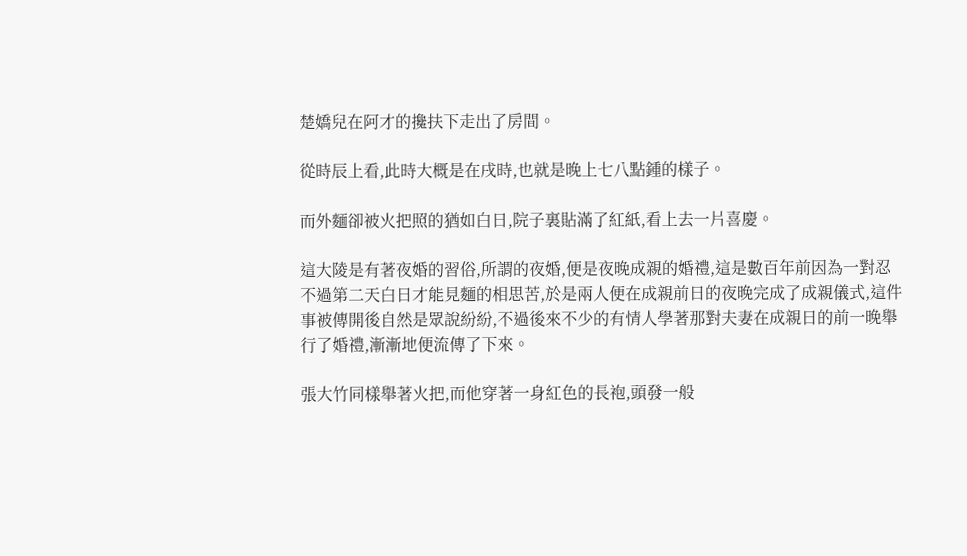楚嬌兒在阿才的攙扶下走出了房間。

從時辰上看,此時大概是在戌時,也就是晚上七八點鍾的樣子。

而外麵卻被火把照的猶如白日,院子裏貼滿了紅紙,看上去一片喜慶。

這大陵是有著夜婚的習俗,所謂的夜婚,便是夜晚成親的婚禮,這是數百年前因為一對忍不過第二天白日才能見麵的相思苦,於是兩人便在成親前日的夜晚完成了成親儀式,這件事被傳開後自然是眾說紛紛,不過後來不少的有情人學著那對夫妻在成親日的前一晚舉行了婚禮,漸漸地便流傳了下來。

張大竹同樣舉著火把,而他穿著一身紅色的長袍,頭發一般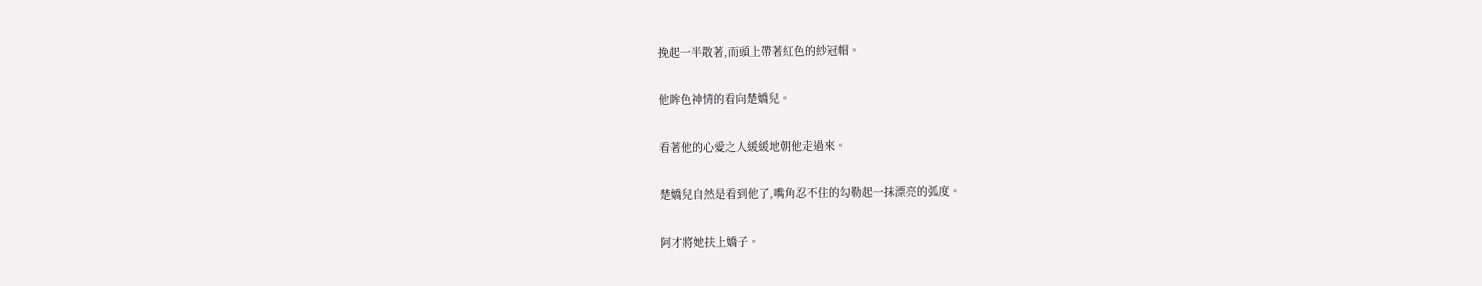挽起一半散著,而頭上帶著紅色的紗冠帽。

他眸色神情的看向楚嬌兒。

看著他的心愛之人緩緩地朝他走過來。

楚嬌兒自然是看到他了,嘴角忍不住的勾勒起一抹漂亮的弧度。

阿才將她扶上嬌子。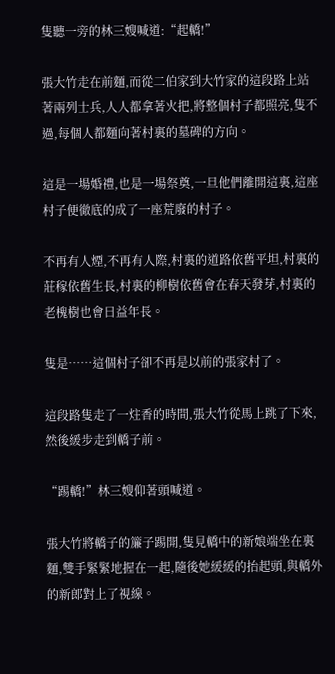隻聽一旁的林三嫂喊道:“起轎!”

張大竹走在前麵,而從二伯家到大竹家的這段路上站著兩列士兵,人人都拿著火把,將整個村子都照亮,隻不過,每個人都麵向著村裏的墓碑的方向。

這是一場婚禮,也是一場祭奠,一旦他們離開這裏,這座村子便徹底的成了一座荒廢的村子。

不再有人煙,不再有人際,村裏的道路依舊平坦,村裏的莊稼依舊生長,村裏的柳樹依舊會在春天發芽,村裏的老槐樹也會日益年長。

隻是……這個村子卻不再是以前的張家村了。

這段路隻走了一炷香的時間,張大竹從馬上跳了下來,然後緩步走到轎子前。

“踢轎!”林三嫂仰著頭喊道。

張大竹將轎子的簾子踢開,隻見轎中的新娘端坐在裏麵,雙手緊緊地握在一起,隨後她緩緩的抬起頭,與轎外的新郎對上了視線。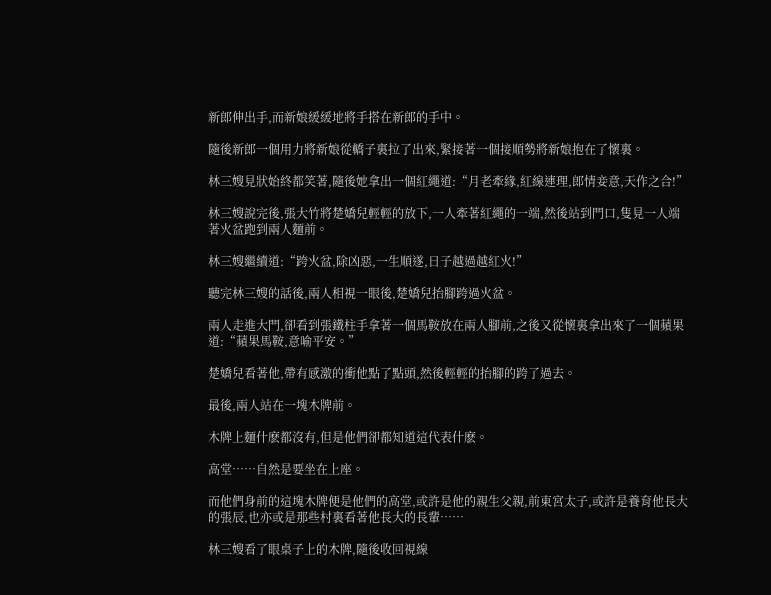新郎伸出手,而新娘緩緩地將手搭在新郎的手中。

隨後新郎一個用力將新娘從轎子裏拉了出來,緊接著一個接順勢將新娘抱在了懷裏。

林三嫂見狀始終都笑著,隨後她拿出一個紅繩道:“月老牽緣,紅線連理,郎情妾意,天作之合!”

林三嫂說完後,張大竹將楚嬌兒輕輕的放下,一人牽著紅繩的一端,然後站到門口,隻見一人端著火盆跑到兩人麵前。

林三嫂繼續道:“跨火盆,除凶惡,一生順遂,日子越過越紅火!”

聽完林三嫂的話後,兩人相視一眼後,楚嬌兒抬腳跨過火盆。

兩人走進大門,卻看到張鐵柱手拿著一個馬鞍放在兩人腳前,之後又從懷裏拿出來了一個蘋果道:“蘋果馬鞍,意喻平安。”

楚嬌兒看著他,帶有感激的衝他點了點頭,然後輕輕的抬腳的跨了過去。

最後,兩人站在一塊木牌前。

木牌上麵什麽都沒有,但是他們卻都知道這代表什麽。

高堂……自然是要坐在上座。

而他們身前的這塊木牌便是他們的高堂,或許是他的親生父親,前東宮太子,或許是養育他長大的張辰,也亦或是那些村裏看著他長大的長輩……

林三嫂看了眼桌子上的木牌,隨後收回視線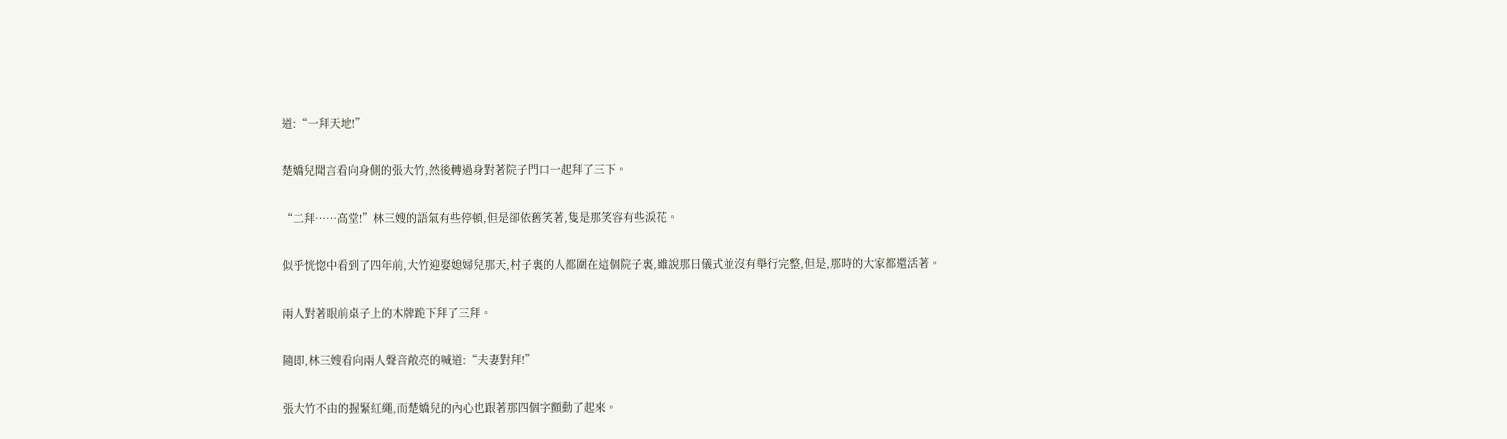道:“一拜天地!”

楚嬌兒聞言看向身側的張大竹,然後轉過身對著院子門口一起拜了三下。

“二拜……高堂!”林三嫂的語氣有些停頓,但是卻依舊笑著,隻是那笑容有些淚花。

似乎恍惚中看到了四年前,大竹迎娶媳婦兒那天,村子裏的人都圍在這個院子裏,雖說那日儀式並沒有舉行完整,但是,那時的大家都還活著。

兩人對著眼前桌子上的木牌跪下拜了三拜。

隨即,林三嫂看向兩人聲音敞亮的喊道:“夫妻對拜!”

張大竹不由的握緊紅繩,而楚嬌兒的內心也跟著那四個字顫動了起來。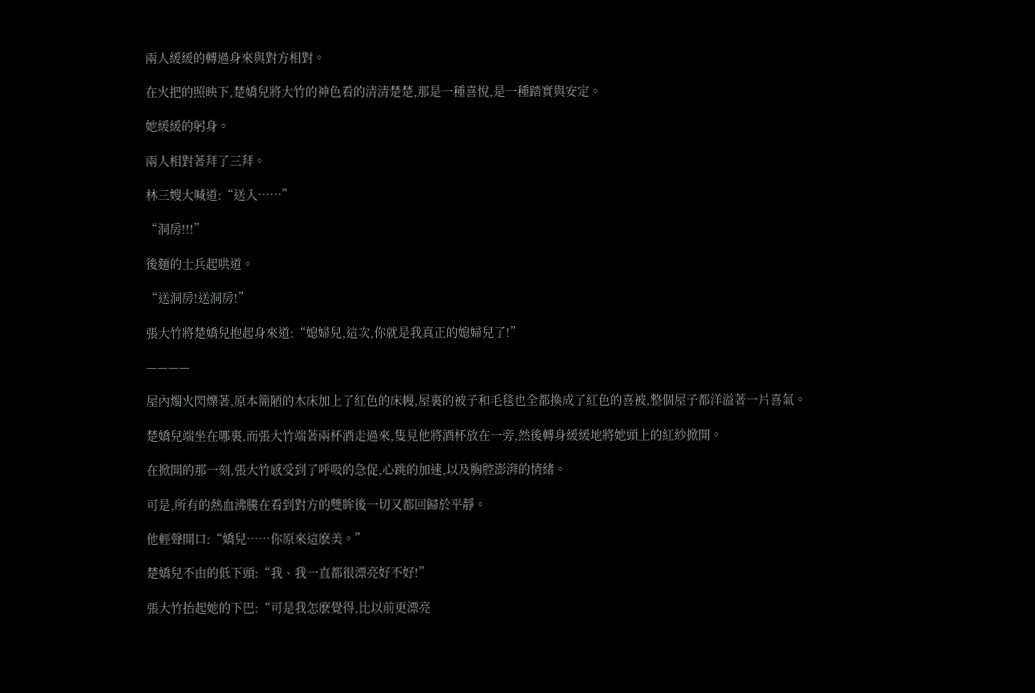兩人緩緩的轉過身來與對方相對。

在火把的照映下,楚嬌兒將大竹的神色看的清清楚楚,那是一種喜悅,是一種踏實與安定。

她緩緩的躬身。

兩人相對著拜了三拜。

林三嫂大喊道:“送入……”

“洞房!!!”

後麵的士兵起哄道。

“送洞房!送洞房!”

張大竹將楚嬌兒抱起身來道:“媳婦兒,這次,你就是我真正的媳婦兒了!”

————

屋內燭火閃爍著,原本簡陋的木床加上了紅色的床幔,屋裏的被子和毛毯也全都換成了紅色的喜被,整個屋子都洋溢著一片喜氣。

楚嬌兒端坐在哪裏,而張大竹端著兩杯酒走過來,隻見他將酒杯放在一旁,然後轉身緩緩地將她頭上的紅紗掀開。

在掀開的那一刻,張大竹感受到了呼吸的急促,心跳的加速,以及胸腔澎湃的情緒。

可是,所有的熱血沸騰在看到對方的雙眸後一切又都回歸於平靜。

他輕聲開口:“嬌兒……你原來這麽美。”

楚嬌兒不由的低下頭:“我、我一直都很漂亮好不好!”

張大竹抬起她的下巴:“可是我怎麽覺得,比以前更漂亮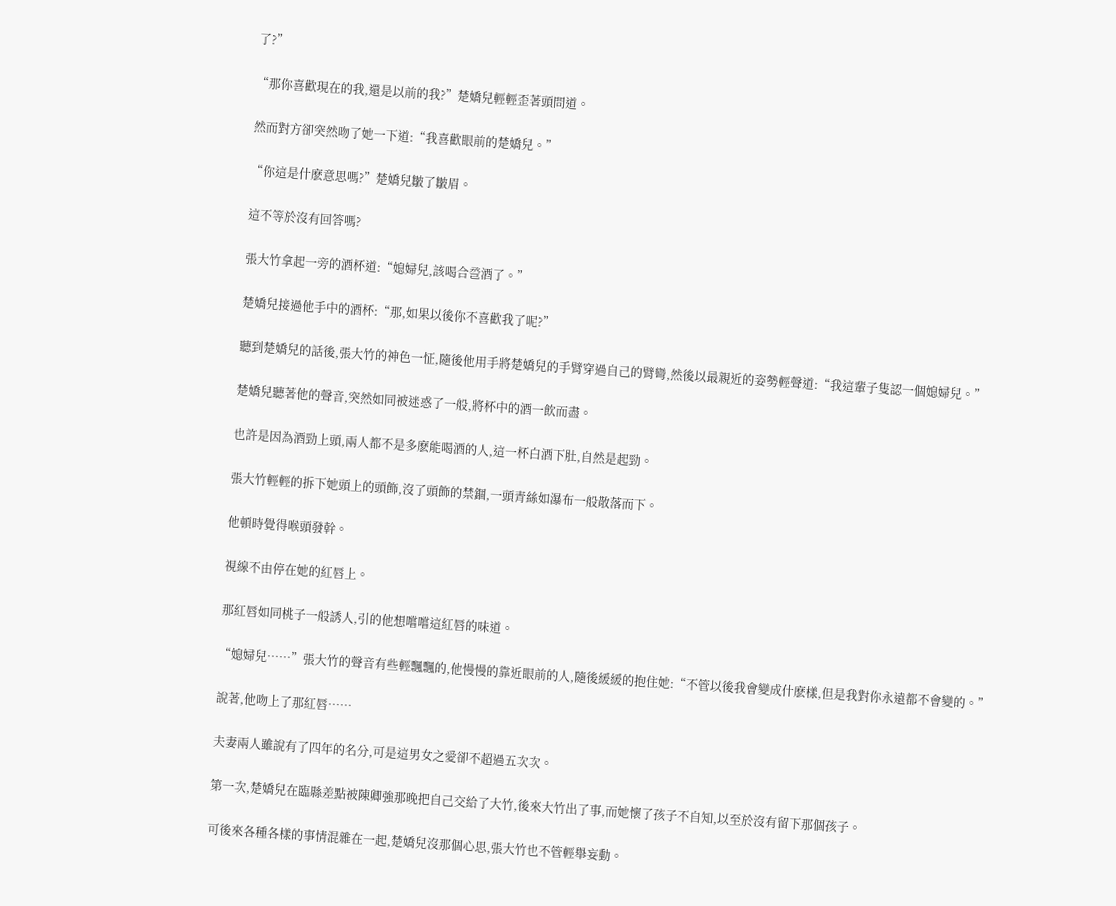了?”

“那你喜歡現在的我,還是以前的我?”楚嬌兒輕輕歪著頭問道。

然而對方卻突然吻了她一下道:“我喜歡眼前的楚嬌兒。”

“你這是什麽意思嗎?”楚嬌兒皺了皺眉。

這不等於沒有回答嗎?

張大竹拿起一旁的酒杯道:“媳婦兒,該喝合巹酒了。”

楚嬌兒接過他手中的酒杯:“那,如果以後你不喜歡我了呢?”

聽到楚嬌兒的話後,張大竹的神色一怔,隨後他用手將楚嬌兒的手臂穿過自己的臂彎,然後以最親近的姿勢輕聲道:“我這輩子隻認一個媳婦兒。”

楚嬌兒聽著他的聲音,突然如同被迷惑了一般,將杯中的酒一飲而盡。

也許是因為酒勁上頭,兩人都不是多麽能喝酒的人,這一杯白酒下肚,自然是起勁。

張大竹輕輕的拆下她頭上的頭飾,沒了頭飾的禁錮,一頭青絲如瀑布一般散落而下。

他頓時覺得喉頭發幹。

視線不由停在她的紅唇上。

那紅唇如同桃子一般誘人,引的他想嚐嚐這紅唇的味道。

“媳婦兒……”張大竹的聲音有些輕飄飄的,他慢慢的靠近眼前的人,隨後緩緩的抱住她:“不管以後我會變成什麽樣,但是我對你永遠都不會變的。”

說著,他吻上了那紅唇……

夫妻兩人雖說有了四年的名分,可是這男女之愛卻不超過五次次。

第一次,楚嬌兒在臨縣差點被陳卿強那晚把自己交給了大竹,後來大竹出了事,而她懷了孩子不自知,以至於沒有留下那個孩子。

可後來各種各樣的事情混雜在一起,楚嬌兒沒那個心思,張大竹也不管輕舉妄動。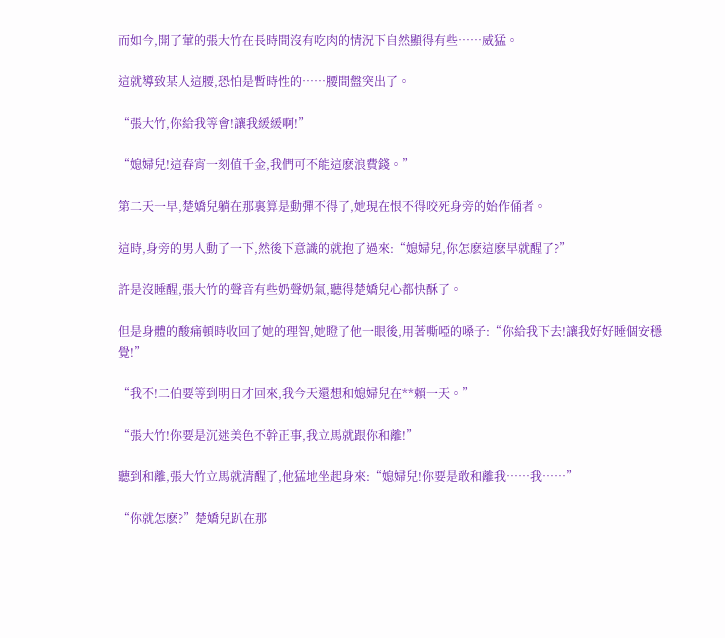而如今,開了葷的張大竹在長時間沒有吃肉的情況下自然顯得有些……威猛。

這就導致某人這腰,恐怕是暫時性的……腰間盤突出了。

“張大竹,你給我等會!讓我緩緩啊!”

“媳婦兒!這春宵一刻值千金,我們可不能這麽浪費錢。”

第二天一早,楚嬌兒躺在那裏算是動彈不得了,她現在恨不得咬死身旁的始作俑者。

這時,身旁的男人動了一下,然後下意識的就抱了過來:“媳婦兒,你怎麽這麽早就醒了?”

許是沒睡醒,張大竹的聲音有些奶聲奶氣,聽得楚嬌兒心都快酥了。

但是身體的酸痛頓時收回了她的理智,她瞪了他一眼後,用著嘶啞的嗓子:“你給我下去!讓我好好睡個安穩覺!”

“我不!二伯要等到明日才回來,我今天還想和媳婦兒在**賴一天。”

“張大竹!你要是沉迷美色不幹正事,我立馬就跟你和離!”

聽到和離,張大竹立馬就清醒了,他猛地坐起身來:“媳婦兒!你要是敢和離我……我……”

“你就怎麽?”楚嬌兒趴在那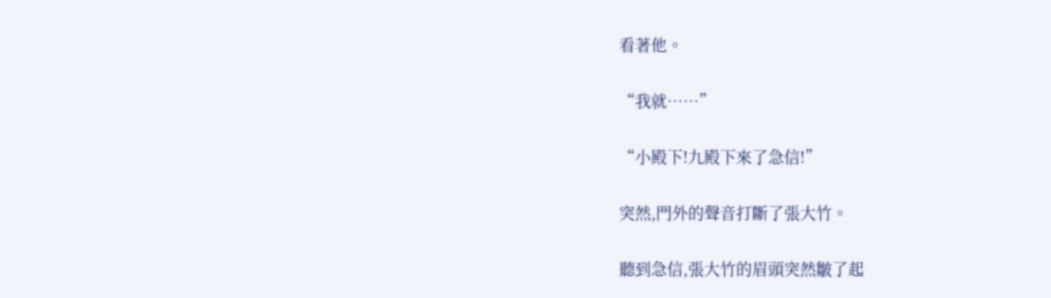看著他。

“我就……”

“小殿下!九殿下來了急信!”

突然,門外的聲音打斷了張大竹。

聽到急信,張大竹的眉頭突然皺了起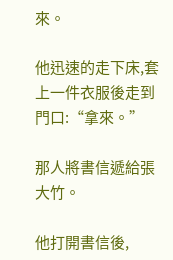來。

他迅速的走下床,套上一件衣服後走到門口:“拿來。”

那人將書信遞給張大竹。

他打開書信後,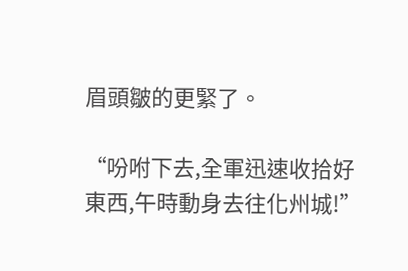眉頭皺的更緊了。

“吩咐下去,全軍迅速收拾好東西,午時動身去往化州城!”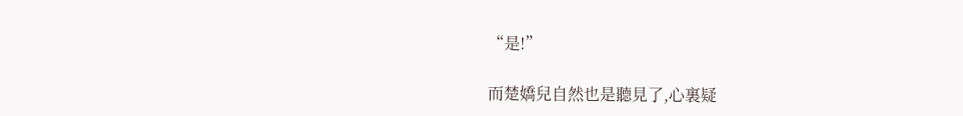“是!”

而楚嬌兒自然也是聽見了,心裏疑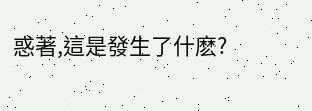惑著,這是發生了什麽?